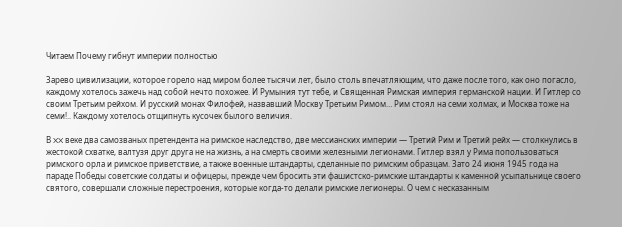Читаем Почему гибнут империи полностью

Зарево цивилизации, которое горело над миром более тысячи лет, было столь впечатляющим, что даже после того, как оно погасло, каждому хотелось зажечь над собой нечто похожее. И Румыния тут тебе, и Священная Римская империя германской нации. И Гитлер со своим Третьим рейхом. И русский монах Филофей, назвавший Москву Третьим Римом… Рим стоял на семи холмах, и Москва тоже на семи!.. Каждому хотелось отщипнуть кусочек былого величия.

В XX веке два самозваных претендента на римское наследство, две мессианских империи — Третий Рим и Третий рейх — столкнулись в жестокой схватке, валтузя друг друга не на жизнь, а на смерть своими железными легионами. Гитлер взял у Рима попользоваться римского орла и римское приветствие, а также военные штандарты, сделанные по римским образцам. Зато 24 июня 1945 года на параде Победы советские солдаты и офицеры, прежде чем бросить эти фашистско-римские штандарты к каменной усыпальнице своего святого, совершали сложные перестроения, которые когда-то делали римские легионеры. О чем с несказанным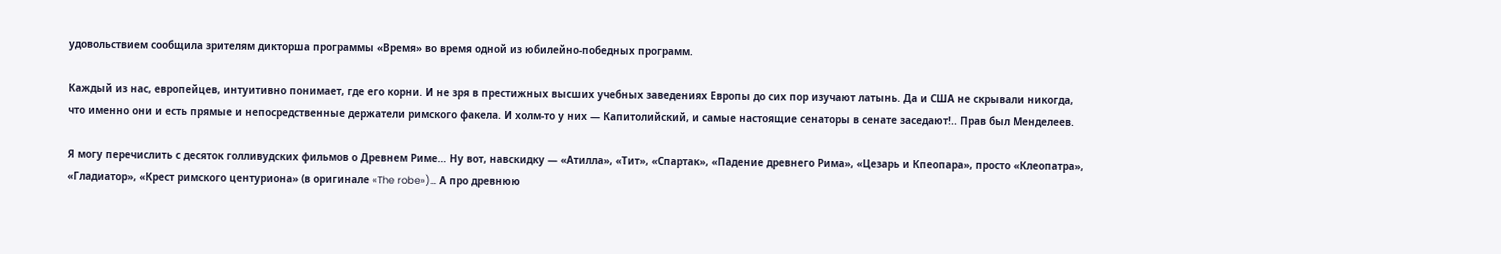удовольствием сообщила зрителям дикторша программы «Время» во время одной из юбилейно-победных программ.

Каждый из нас, европейцев, интуитивно понимает, где его корни. И не зря в престижных высших учебных заведениях Европы до сих пор изучают латынь. Да и США не скрывали никогда, что именно они и есть прямые и непосредственные держатели римского факела. И холм-то у них — Капитолийский, и самые настоящие сенаторы в сенате заседают!.. Прав был Менделеев.

Я могу перечислить с десяток голливудских фильмов о Древнем Риме… Ну вот, навскидку — «Атилла», «Тит», «Спартак», «Падение древнего Рима», «Цезарь и Кпеопара», просто «Клеопатра», «Гладиатор», «Крест римского центуриона» (в оригинале «The robe»)… А про древнюю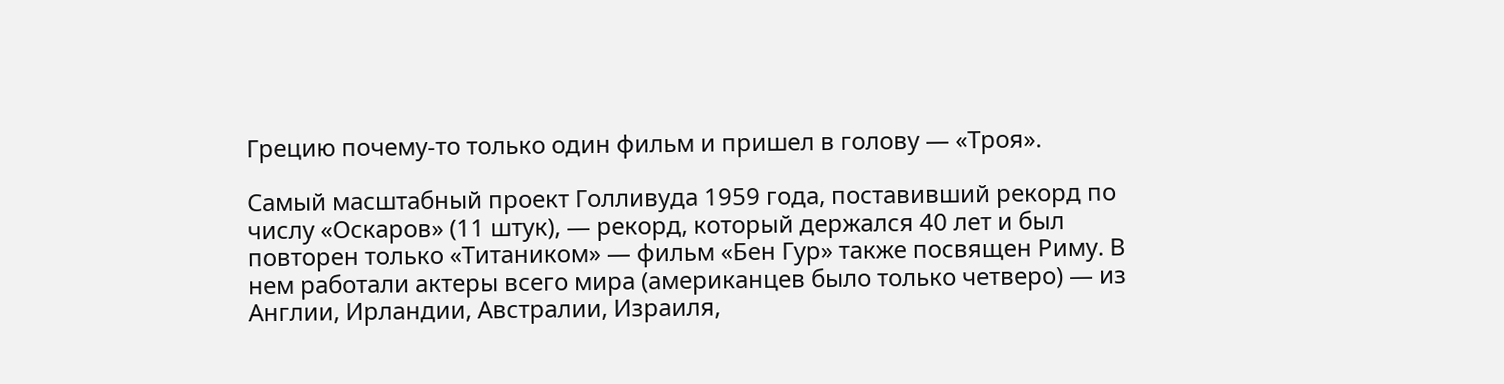Грецию почему-то только один фильм и пришел в голову — «Троя».

Самый масштабный проект Голливуда 1959 года, поставивший рекорд по числу «Оскаров» (11 штук), — рекорд, который держался 40 лет и был повторен только «Титаником» — фильм «Бен Гур» также посвящен Риму. В нем работали актеры всего мира (американцев было только четверо) — из Англии, Ирландии, Австралии, Израиля,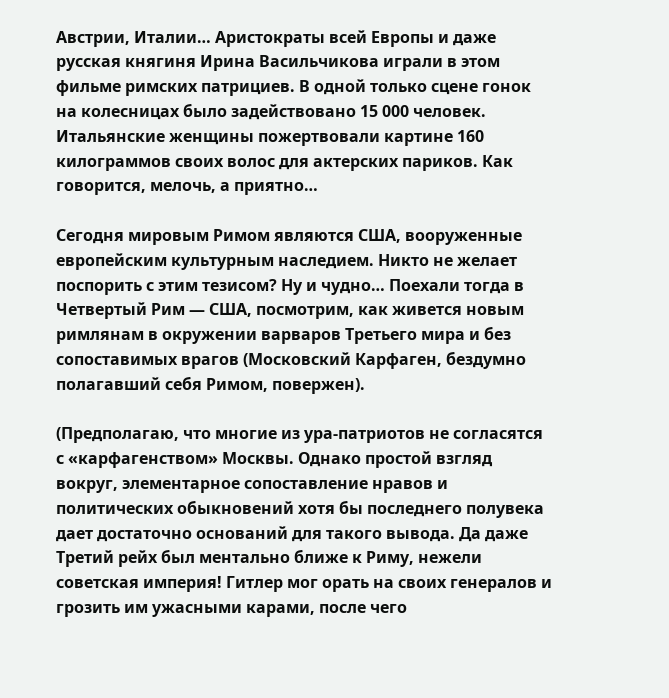Австрии, Италии… Аристократы всей Европы и даже русская княгиня Ирина Васильчикова играли в этом фильме римских патрициев. В одной только сцене гонок на колесницах было задействовано 15 000 человек. Итальянские женщины пожертвовали картине 160 килограммов своих волос для актерских париков. Как говорится, мелочь, а приятно…

Сегодня мировым Римом являются США, вооруженные европейским культурным наследием. Никто не желает поспорить с этим тезисом? Ну и чудно… Поехали тогда в Четвертый Рим — США, посмотрим, как живется новым римлянам в окружении варваров Третьего мира и без сопоставимых врагов (Московский Карфаген, бездумно полагавший себя Римом, повержен).

(Предполагаю, что многие из ура-патриотов не согласятся с «карфагенством» Москвы. Однако простой взгляд вокруг, элементарное сопоставление нравов и политических обыкновений хотя бы последнего полувека дает достаточно оснований для такого вывода. Да даже Третий рейх был ментально ближе к Риму, нежели советская империя! Гитлер мог орать на своих генералов и грозить им ужасными карами, после чего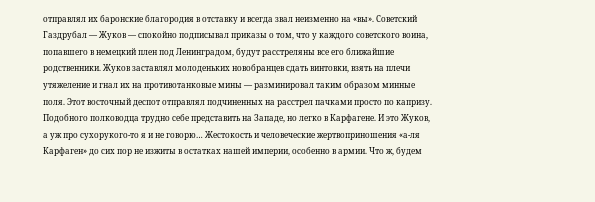отправлял их баронские благородия в отставку и всегда звал неизменно на «вы». Советский Газдрубал — Жуков — спокойно подписывал приказы о том, что у каждого советского воина, попавшего в немецкий плен под Ленинградом, будут расстреляны все его ближайшие родственники. Жуков заставлял молоденьких новобранцев сдать винтовки, взять на плечи утяжеление и гнал их на противотанковые мины — разминировал таким образом минные поля. Этот восточный деспот отправлял подчиненных на расстрел пачками просто по капризу. Подобного полководца трудно себе представить на Западе, но легко в Карфагене. И это Жуков, а уж про сухорукого-то я и не говорю… Жестокость и человеческие жертвоприношения «а-ля Карфаген» до сих пор не изжиты в остатках нашей империи, особенно в армии. Что ж, будем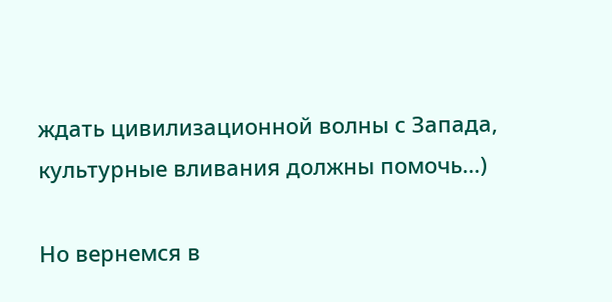ждать цивилизационной волны с Запада, культурные вливания должны помочь…)

Но вернемся в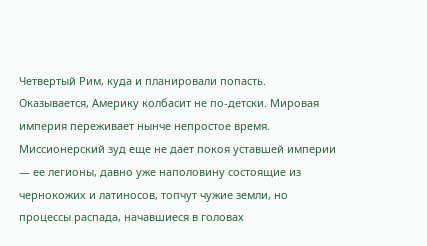Четвертый Рим, куда и планировали попасть. Оказывается, Америку колбасит не по-детски. Мировая империя переживает нынче непростое время. Миссионерский зуд еще не дает покоя уставшей империи — ее легионы, давно уже наполовину состоящие из чернокожих и латиносов, топчут чужие земли, но процессы распада, начавшиеся в головах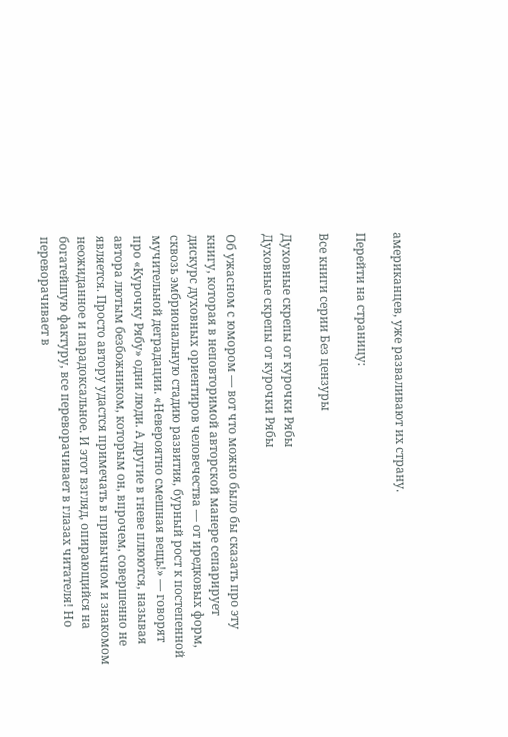американцев, уже разваливают их страну.

Перейти на страницу:

Все книги серии Без цензуры

Духовные скрепы от курочки Рябы
Духовные скрепы от курочки Рябы

Об ужасном с юмором — вот что можно было бы сказать про эту книгу, которая в неповторимой авторской манере сепарирует дискурс духовных ориентиров человечества — от иредковых форм, сквозь эмбриональную стадию развития, бурный рост к постепенной мучительной деградации. «Невероятно смешная вещь!» — говорят про «Курочку Рябу» одни люди. А другие в гневе плюются, называя автора лютым безбожником, которым он, впрочем, совершенно не является. Просто автору удастся примечать в привычном и знакомом неожиданное и парадоксальное. И этот взгляд, опирающийся на богатейшую фактуру, все переворачивает в глазах читателя! Но переворачивает в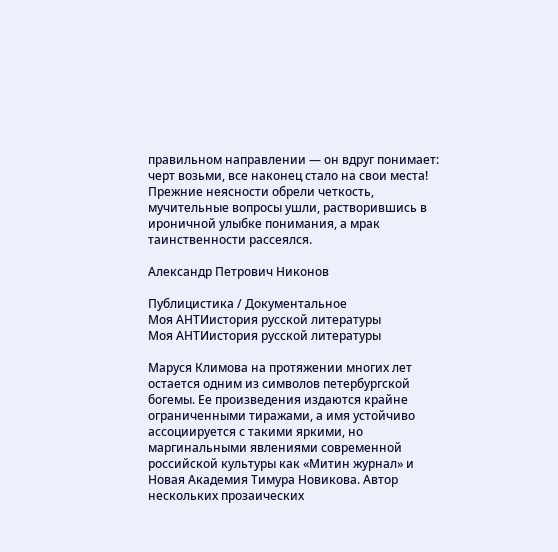правильном направлении — он вдруг понимает: черт возьми, все наконец стало на свои места! Прежние неясности обрели четкость, мучительные вопросы ушли, растворившись в ироничной улыбке понимания, а мрак таинственности рассеялся.

Александр Петрович Никонов

Публицистика / Документальное
Моя АНТИистория русской литературы
Моя АНТИистория русской литературы

Маруся Климова на протяжении многих лет остается одним из символов петербургской богемы. Ее произведения издаются крайне ограниченными тиражами, а имя устойчиво ассоциируется с такими яркими, но маргинальными явлениями современной российской культуры как «Митин журнал» и Новая Академия Тимура Новикова. Автор нескольких прозаических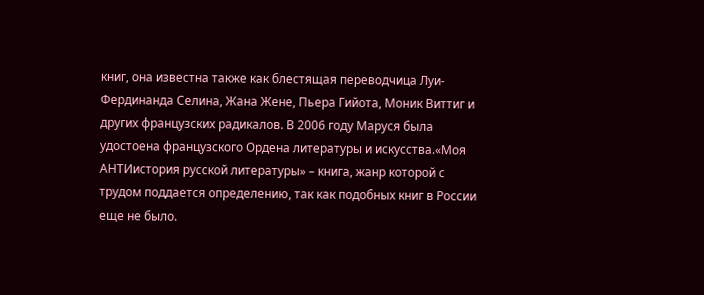книг, она известна также как блестящая переводчица Луи-Фердинанда Селина, Жана Жене, Пьера Гийота, Моник Виттиг и других французских радикалов. В 2006 году Маруся была удостоена французского Ордена литературы и искусства.«Моя АНТИистория русской литературы» – книга, жанр которой с трудом поддается определению, так как подобных книг в России еще не было.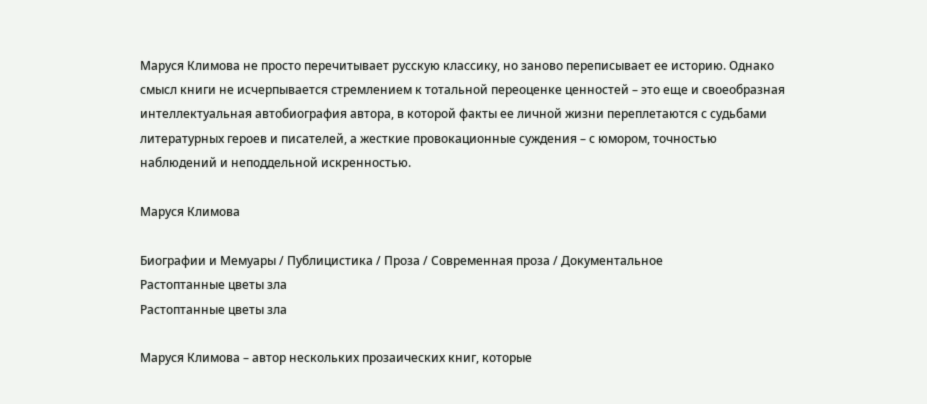Маруся Климова не просто перечитывает русскую классику, но заново переписывает ее историю. Однако смысл книги не исчерпывается стремлением к тотальной переоценке ценностей – это еще и своеобразная интеллектуальная автобиография автора, в которой факты ее личной жизни переплетаются с судьбами литературных героев и писателей, а жесткие провокационные суждения – с юмором, точностью наблюдений и неподдельной искренностью.

Маруся Климова

Биографии и Мемуары / Публицистика / Проза / Современная проза / Документальное
Растоптанные цветы зла
Растоптанные цветы зла

Маруся Климова – автор нескольких прозаических книг, которые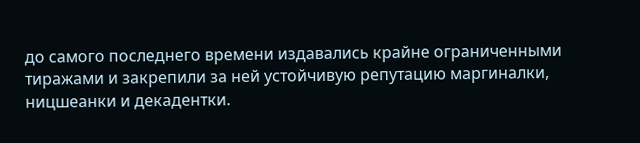до самого последнего времени издавались крайне ограниченными тиражами и закрепили за ней устойчивую репутацию маргиналки, ницшеанки и декадентки.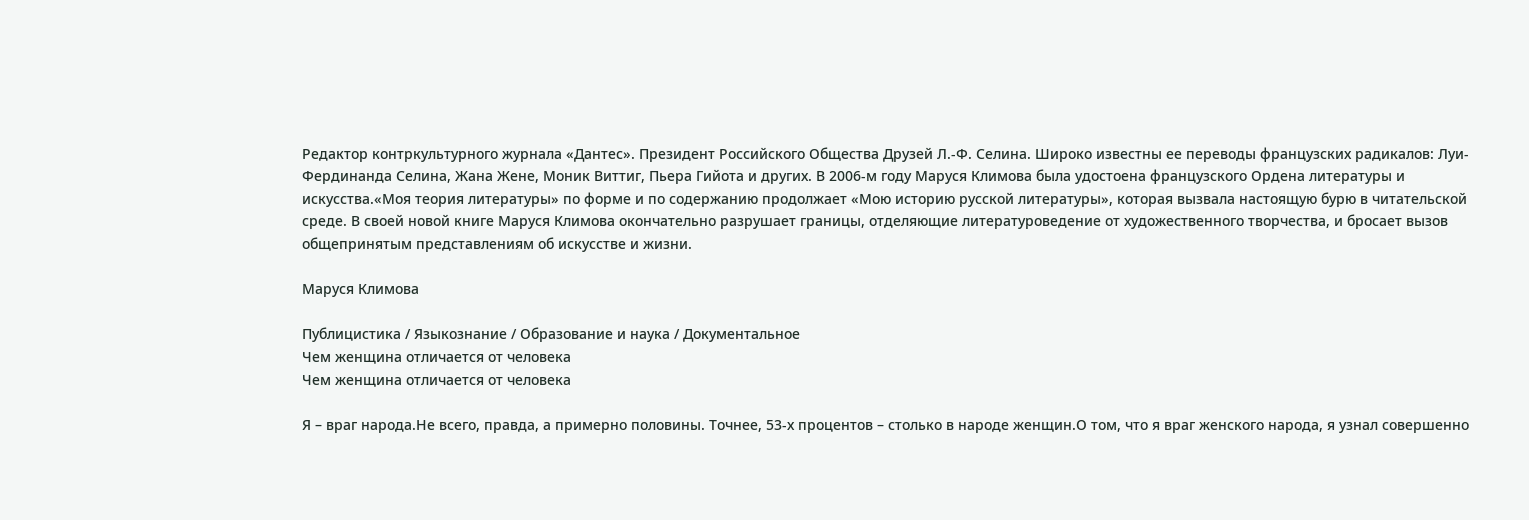Редактор контркультурного журнала «Дантес». Президент Российского Общества Друзей Л.-Ф. Селина. Широко известны ее переводы французских радикалов: Луи-Фердинанда Селина, Жана Жене, Моник Виттиг, Пьера Гийота и других. В 2006-м году Маруся Климова была удостоена французского Ордена литературы и искусства.«Моя теория литературы» по форме и по содержанию продолжает «Мою историю русской литературы», которая вызвала настоящую бурю в читательской среде. В своей новой книге Маруся Климова окончательно разрушает границы, отделяющие литературоведение от художественного творчества, и бросает вызов общепринятым представлениям об искусстве и жизни.

Маруся Климова

Публицистика / Языкознание / Образование и наука / Документальное
Чем женщина отличается от человека
Чем женщина отличается от человека

Я – враг народа.Не всего, правда, а примерно половины. Точнее, 53-х процентов – столько в народе женщин.О том, что я враг женского народа, я узнал совершенно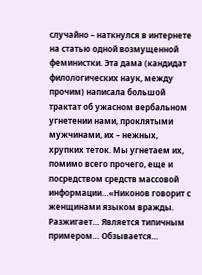случайно – наткнулся в интернете на статью одной возмущенной феминистки. Эта дама (кандидат филологических наук, между прочим) написала большой трактат об ужасном вербальном угнетении нами, проклятыми мужчинами, их – нежных, хрупких теток. Мы угнетаем их, помимо всего прочего, еще и посредством средств массовой информации…«Никонов говорит с женщинами языком вражды. Разжигает… Является типичным примером… Обзывается…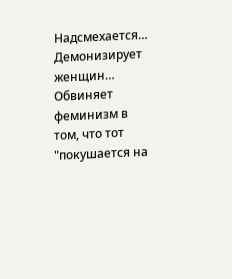Надсмехается… Демонизирует женщин… Обвиняет феминизм в том, что тот "покушается на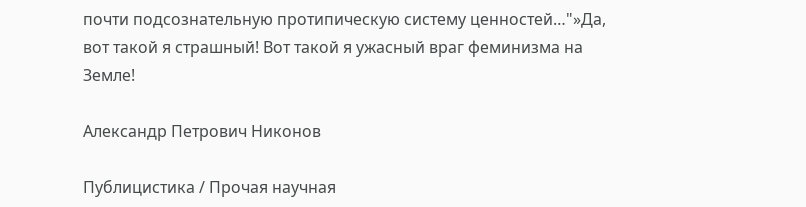почти подсознательную протипическую систему ценностей…"»Да, вот такой я страшный! Вот такой я ужасный враг феминизма на Земле!

Александр Петрович Никонов

Публицистика / Прочая научная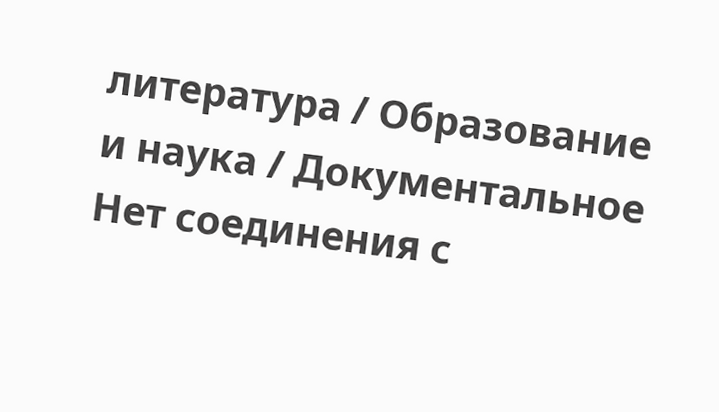литература / Образование и наука / Документальное
Нет соединения с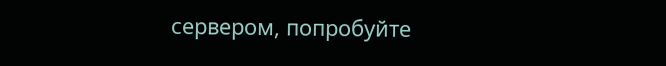сервером, попробуйте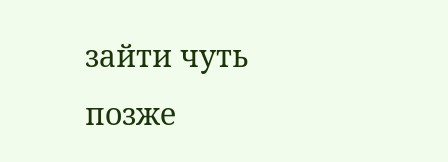зайти чуть позже